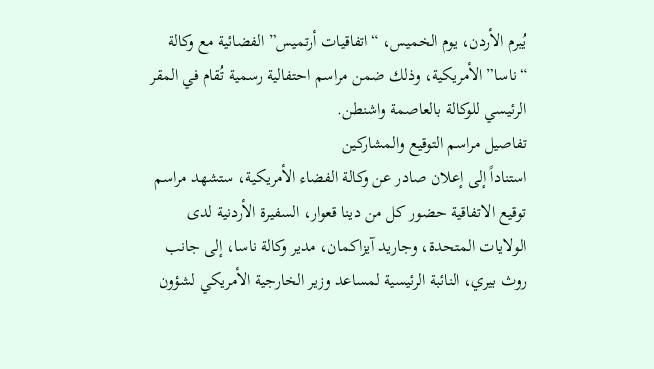يُبرم الأردن، يوم الخميس، “اتفاقيات أرتميس” الفضائية مع وكالة “ناسا” الأمريكية، وذلك ضمن مراسم احتفالية رسمية تُقام في المقر الرئيسي للوكالة بالعاصمة واشنطن.
تفاصيل مراسم التوقيع والمشاركين
استناداً إلى إعلان صادر عن وكالة الفضاء الأمريكية، ستشهد مراسم توقيع الاتفاقية حضور كل من دينا قعوار، السفيرة الأردنية لدى الولايات المتحدة، وجاريد آيزاكمان، مدير وكالة ناسا، إلى جانب روث بيري، النائبة الرئيسية لمساعد وزير الخارجية الأمريكي لشؤون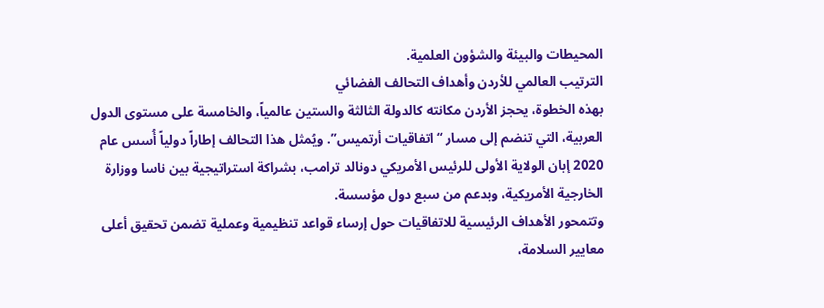المحيطات والبيئة والشؤون العلمية.
الترتيب العالمي للأردن وأهداف التحالف الفضائي
بهذه الخطوة، يحجز الأردن مكانته كالدولة الثالثة والستين عالمياً، والخامسة على مستوى الدول العربية، التي تنضم إلى مسار “اتفاقيات أرتميس”. ويُمثل هذا التحالف إطاراً دولياً أُسس عام 2020 إبان الولاية الأولى للرئيس الأمريكي دونالد ترامب، بشراكة استراتيجية بين ناسا ووزارة الخارجية الأمريكية، وبدعم من سبع دول مؤسسة.
وتتمحور الأهداف الرئيسية للاتفاقيات حول إرساء قواعد تنظيمية وعملية تضمن تحقيق أعلى معايير السلامة،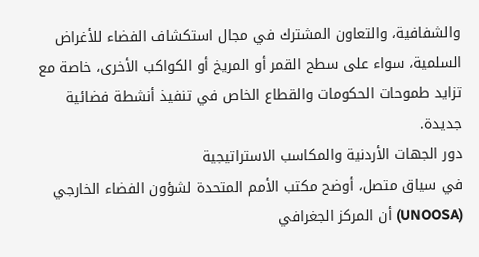والشفافية، والتعاون المشترك في مجال استكشاف الفضاء للأغراض السلمية، سواء على سطح القمر أو المريخ أو الكواكب الأخرى، خاصة مع تزايد طموحات الحكومات والقطاع الخاص في تنفيذ أنشطة فضائية جديدة.
دور الجهات الأردنية والمكاسب الاستراتيجية
في سياق متصل، أوضح مكتب الأمم المتحدة لشؤون الفضاء الخارجي (UNOOSA) أن المركز الجغرافي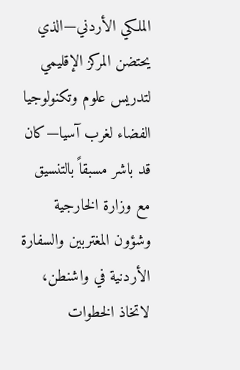الملكي الأردني—الذي يحتضن المركز الإقليمي لتدريس علوم وتكنولوجيا الفضاء لغرب آسيا—كان قد باشر مسبقاً بالتنسيق مع وزارة الخارجية وشؤون المغتربين والسفارة الأردنية في واشنطن، لاتخاذ الخطوات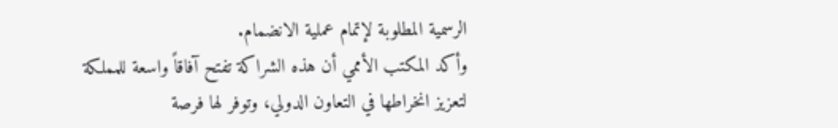الرسمية المطلوبة لإتمام عملية الانضمام.
وأكد المكتب الأممي أن هذه الشراكة تفتح آفاقاً واسعة للمملكة لتعزيز انخراطها في التعاون الدولي، وتوفر لها فرصة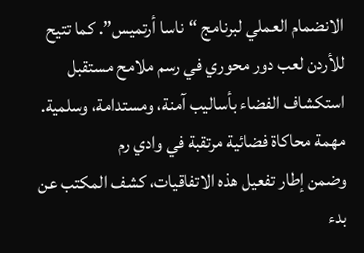الانضمام العملي لبرنامج “ناسا أرتميس”. كما تتيح للأردن لعب دور محوري في رسم ملامح مستقبل استكشاف الفضاء بأساليب آمنة، ومستدامة، وسلمية.
مهمة محاكاة فضائية مرتقبة في وادي رم
وضمن إطار تفعيل هذه الاتفاقيات، كشف المكتب عن بدء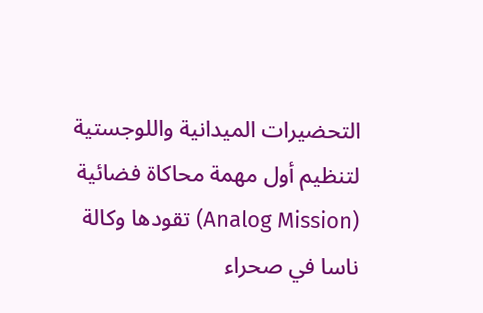التحضيرات الميدانية واللوجستية لتنظيم أول مهمة محاكاة فضائية (Analog Mission) تقودها وكالة ناسا في صحراء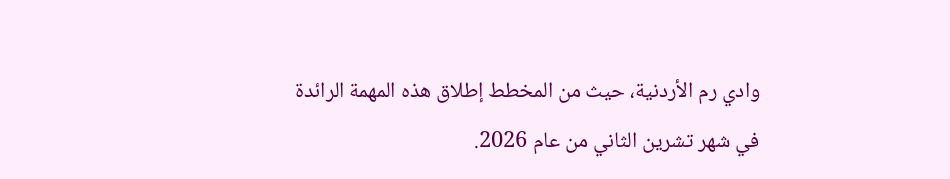وادي رم الأردنية، حيث من المخطط إطلاق هذه المهمة الرائدة في شهر تشرين الثاني من عام 2026.